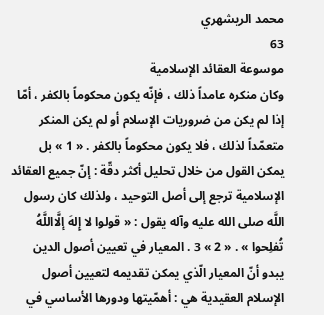محمد الريشهري
63
موسوعة العقائد الإسلامية
وكان منكره عامداً ذلك ، فإنّه يكون محكوماً بالكفر ، أمّا إذا لم يكن من ضروريات الإسلام أو لم يكن المنكر متعمّداً لذلك ، فلا يكون محكوماً بالكفر . « 1 » بل يمكن القول من خلال تحليل أكثر دقّة : إنّ جميع العقائد الإسلامية ترجع إلى أصل التوحيد ، ولذلك كان رسول اللَّه صلى الله عليه وآله يقول : « قولوا لا إِلهَ إلَّااللَّهُ تُفلِحوا » . « 2 » 3 . المعيار في تعيين أصول الدين يبدو أنّ المعيار الّذي يمكن تقديمه لتعيين أصول الإسلام العقيدية هي : أهمّيتها ودورها الأساسي في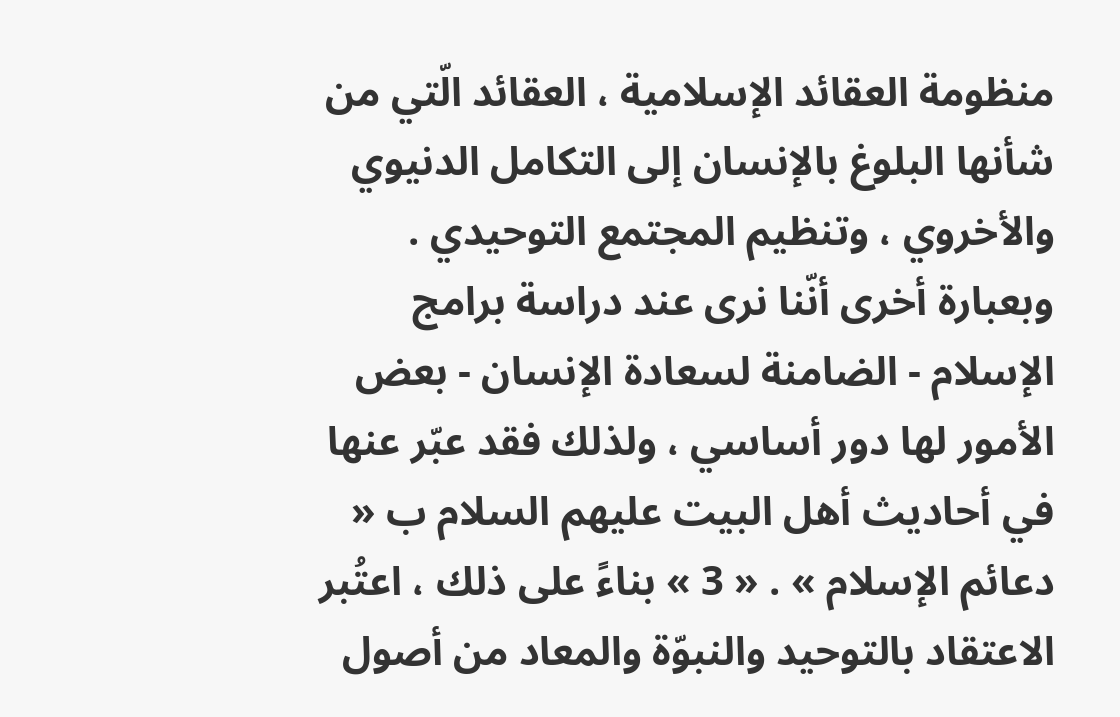منظومة العقائد الإسلامية ، العقائد الّتي من شأنها البلوغ بالإنسان إلى التكامل الدنيوي والأخروي ، وتنظيم المجتمع التوحيدي . وبعبارة أخرى أنّنا نرى عند دراسة برامج الإسلام - الضامنة لسعادة الإنسان - بعض الأمور لها دور أساسي ، ولذلك فقد عبّر عنها في أحاديث أهل البيت عليهم السلام ب « دعائم الإسلام » . « 3 » بناءً على ذلك ، اعتُبر الاعتقاد بالتوحيد والنبوّة والمعاد من أصول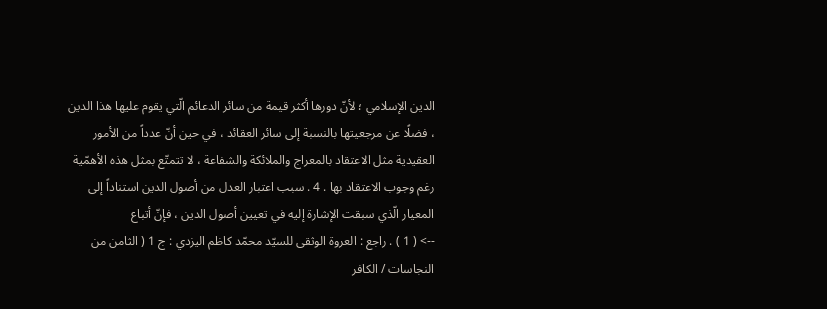الدين الإسلامي ؛ لأنّ دورها أكثر قيمة من سائر الدعائم الّتي يقوم عليها هذا الدين ، فضلًا عن مرجعيتها بالنسبة إلى سائر العقائد ، في حين أنّ عدداً من الأمور العقيدية مثل الاعتقاد بالمعراج والملائكة والشفاعة ، لا تتمتّع بمثل هذه الأهمّية رغم وجوب الاعتقاد بها . 4 . سبب اعتبار العدل من أصول الدين استناداً إلى المعيار الّذي سبقت الإشارة إليه في تعيين أصول الدين ، فإنّ أتباع
--> ( 1 ) . راجع : العروة الوثقى للسيّد محمّد كاظم اليزدي : ج 1 ( الثامن من النجاسات / الكافر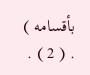بأقسامه ) . ( 2 ) .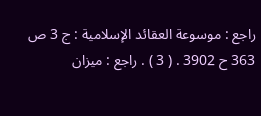راجع : موسوعة العقائد الإسلامية : ج 3 ص 363 ح 3902 . ( 3 ) . راجع : ميزان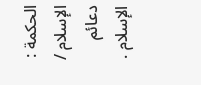الحكمة : الإسلام / دعائم الإسلام .